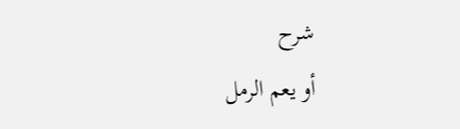شرح
أو يعم الرمل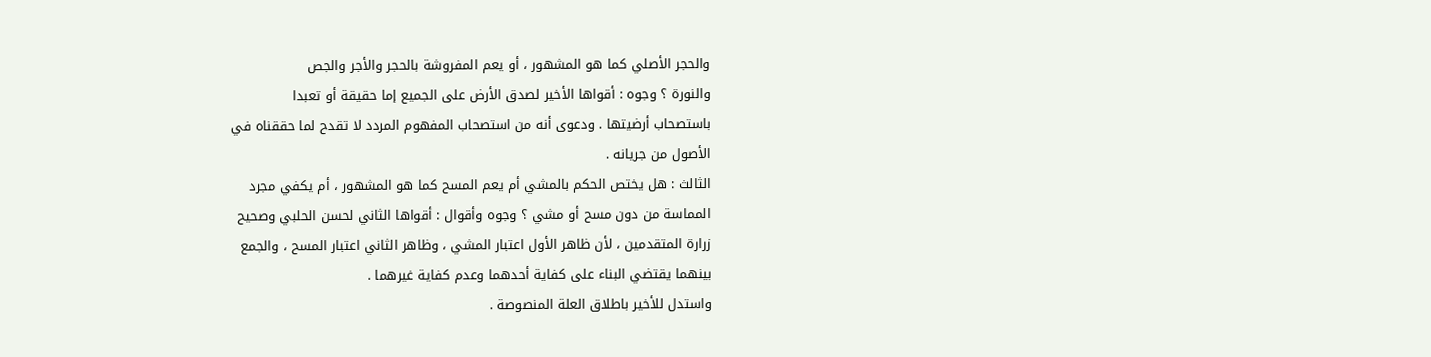والحجر الأصلي كما هو المشهور ، أو يعم المفروشة بالحجر والأجر والجص
والنورة ؟ وجوه : أقواها الأخير لصدق الأرض على الجميع إما حقيقة أو تعبدا
باستصحاب أرضيتها . ودعوى أنه من استصحاب المفهوم المردد لا تقدح لما حققناه في
الأصول من جريانه .
الثالث : هل يختص الحكم بالمشي أم يعم المسح كما هو المشهور ، أم يكفي مجرد
المماسة من دون مسح أو مشي ؟ وجوه وأقوال : أقواها الثاني لحسن الحلبي وصحيح
زرارة المتقدمين ، لأن ظاهر الأول اعتبار المشي ، وظاهر الثاني اعتبار المسح ، والجمع
بينهما يقتضي البناء على كفاية أحدهما وعدم كفاية غيرهما .
واستدل للأخير باطلاق العلة المنصوصة .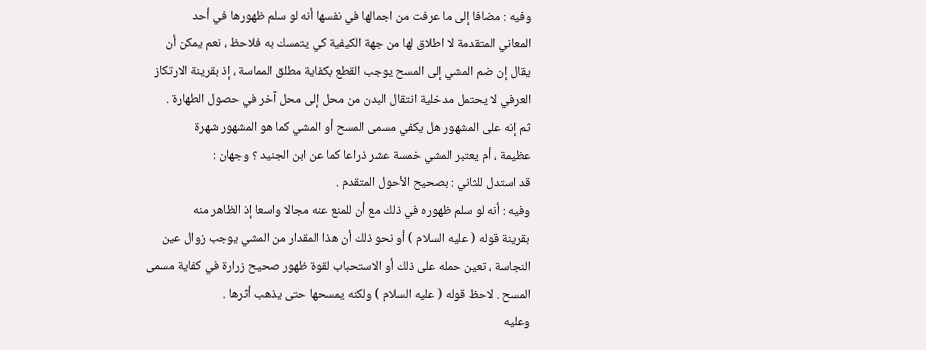وفيه : مضافا إلى ما عرفت من اجمالها في نفسها أنه لو سلم ظهورها في أحد
المعاني المتقدمة لا اطلاق لها من جهة الكيفية كي يتمسك به فلاحظ ، نعم يمكن أن
يقال إن ضم المشي إلى المسح يوجب القطع بكفاية مطلق المماسة ، إذ بقرينة الارتكاز
العرفي لا يحتمل مدخلية انتقال البدن من محل إلى محل آخر في حصول الطهارة .
ثم إنه على المشهور هل يكفي مسمى المسح أو المشي كما هو المشهور شهرة
عظيمة ، أم يعتبر المشي خمسة عشر ذراعا كما عن ابن الجنيد ؟ وجهان :
قد استدل للثاني : بصحيح الأحول المتقدم .
وفيه : أنه لو سلم ظهوره في ذلك مع أن للمنع عنه مجالا واسعا إذ الظاهر منه
بقرينة قوله ( عليه السلام ) أو نحو ذلك أن هذا المقدار من المشي يوجب زوال عين
النجاسة ، تعين حمله على ذلك أو الاستحباب لقوة ظهور صحيح زرارة في كفاية مسمى
المسح . لاحظ قوله ( عليه السلام ) ولكنه يمسحها حتى يذهب أثرها .
وعليه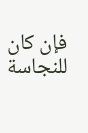فإن كان للنجاسة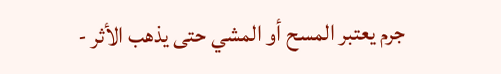جرم يعتبر المسح أو المشي حتى يذهب الأثر -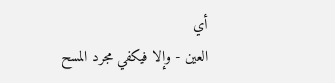أي
العين - وإلا فيكفي مجرد المسح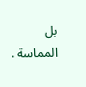بل المماسة .